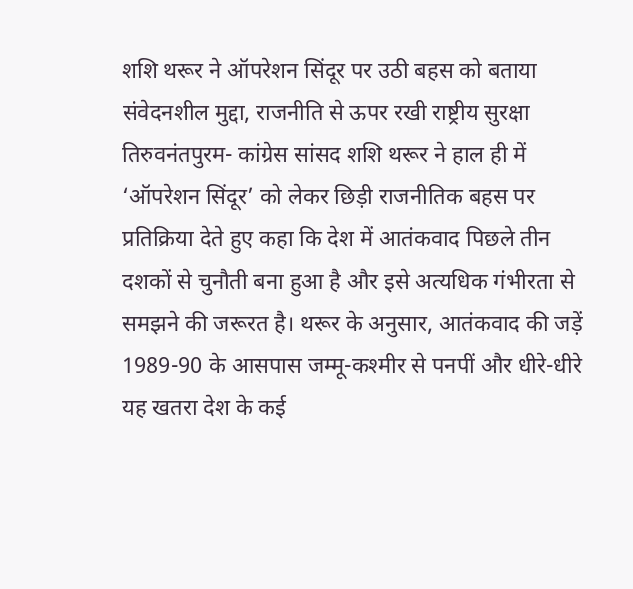शशि थरूर ने ऑपरेशन सिंदूर पर उठी बहस को बताया संवेदनशील मुद्दा, राजनीति से ऊपर रखी राष्ट्रीय सुरक्षा
तिरुवनंतपुरम- कांग्रेस सांसद शशि थरूर ने हाल ही में ‘ऑपरेशन सिंदूर’ को लेकर छिड़ी राजनीतिक बहस पर प्रतिक्रिया देते हुए कहा कि देश में आतंकवाद पिछले तीन दशकों से चुनौती बना हुआ है और इसे अत्यधिक गंभीरता से समझने की जरूरत है। थरूर के अनुसार, आतंकवाद की जड़ें 1989-90 के आसपास जम्मू-कश्मीर से पनपीं और धीरे-धीरे यह खतरा देश के कई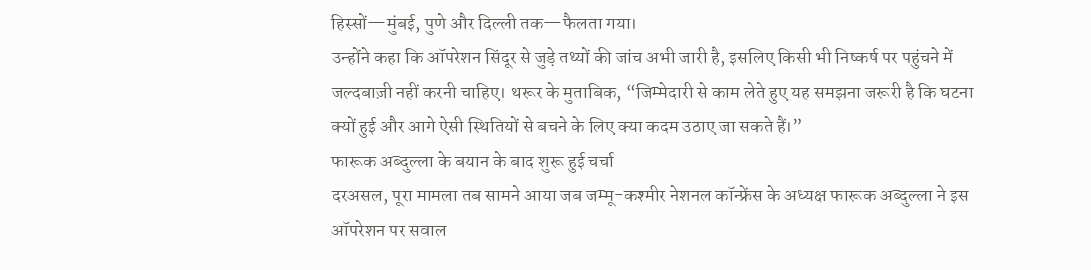हिस्सों—मुंबई, पुणे और दिल्ली तक—फैलता गया।
उन्होंने कहा कि ऑपरेशन सिंदूर से जुड़े तथ्यों की जांच अभी जारी है, इसलिए किसी भी निष्कर्ष पर पहुंचने में जल्दबाज़ी नहीं करनी चाहिए। थरूर के मुताबिक, “जिम्मेदारी से काम लेते हुए यह समझना जरूरी है कि घटना क्यों हुई और आगे ऐसी स्थितियों से बचने के लिए क्या कदम उठाए जा सकते हैं।”
फारूक अब्दुल्ला के बयान के बाद शुरू हुई चर्चा
दरअसल, पूरा मामला तब सामने आया जब जम्मू-कश्मीर नेशनल कॉन्फ्रेंस के अध्यक्ष फारूक अब्दुल्ला ने इस ऑपरेशन पर सवाल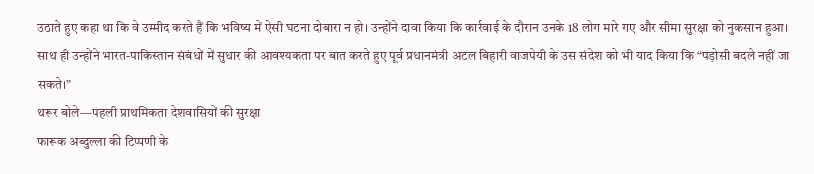उठाते हुए कहा था कि वे उम्मीद करते हैं कि भविष्य में ऐसी घटना दोबारा न हो। उन्होंने दावा किया कि कार्रवाई के दौरान उनके 18 लोग मारे गए और सीमा सुरक्षा को नुकसान हुआ। साथ ही उन्होंने भारत-पाकिस्तान संबंधों में सुधार की आवश्यकता पर बात करते हुए पूर्व प्रधानमंत्री अटल बिहारी वाजपेयी के उस संदेश को भी याद किया कि “पड़ोसी बदले नहीं जा सकते।”
थरूर बोले—पहली प्राथमिकता देशवासियों की सुरक्षा
फारूक अब्दुल्ला की टिप्पणी के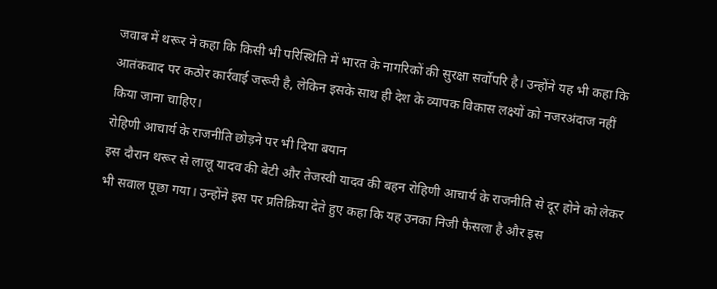जवाब में थरूर ने कहा कि किसी भी परिस्थिति में भारत के नागरिकों की सुरक्षा सर्वोपरि है। उन्होंने यह भी कहा कि आतंकवाद पर कठोर कार्रवाई जरूरी है, लेकिन इसके साथ ही देश के व्यापक विकास लक्ष्यों को नजरअंदाज नहीं किया जाना चाहिए।
रोहिणी आचार्य के राजनीति छोड़ने पर भी दिया बयान
इस दौरान थरूर से लालू यादव की बेटी और तेजस्वी यादव की बहन रोहिणी आचार्य के राजनीति से दूर होने को लेकर भी सवाल पूछा गया। उन्होंने इस पर प्रतिक्रिया देते हुए कहा कि यह उनका निजी फैसला है और इस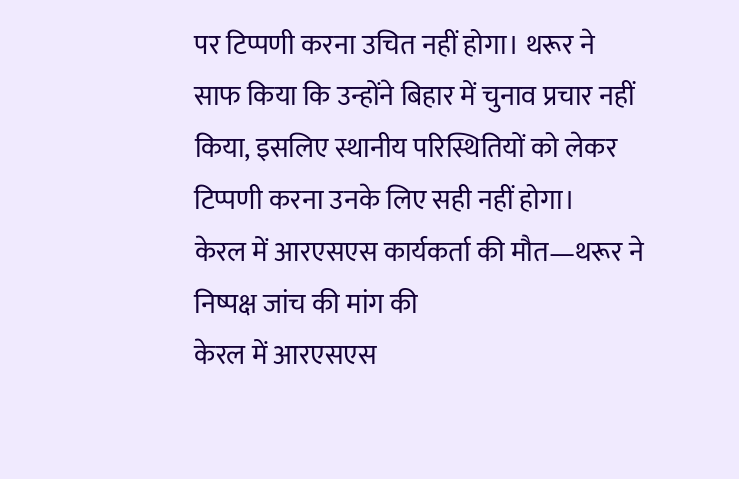पर टिप्पणी करना उचित नहीं होगा। थरूर ने साफ किया कि उन्होंने बिहार में चुनाव प्रचार नहीं किया, इसलिए स्थानीय परिस्थितियों को लेकर टिप्पणी करना उनके लिए सही नहीं होगा।
केरल में आरएसएस कार्यकर्ता की मौत—थरूर ने निष्पक्ष जांच की मांग की
केरल में आरएसएस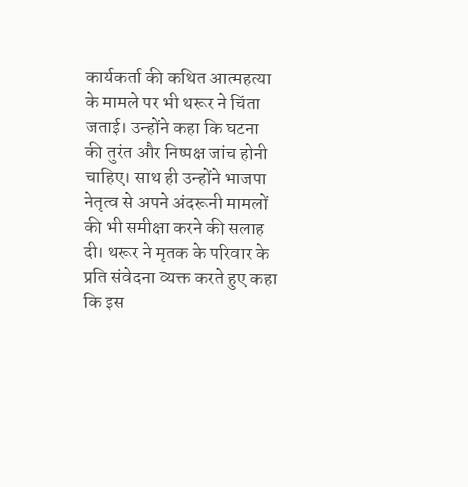कार्यकर्ता की कथित आत्महत्या के मामले पर भी थरूर ने चिंता जताई। उन्होंने कहा कि घटना की तुरंत और निष्पक्ष जांच होनी चाहिए। साथ ही उन्होंने भाजपा नेतृत्व से अपने अंदरूनी मामलों की भी समीक्षा करने की सलाह दी। थरूर ने मृतक के परिवार के प्रति संवेदना व्यक्त करते हुए कहा कि इस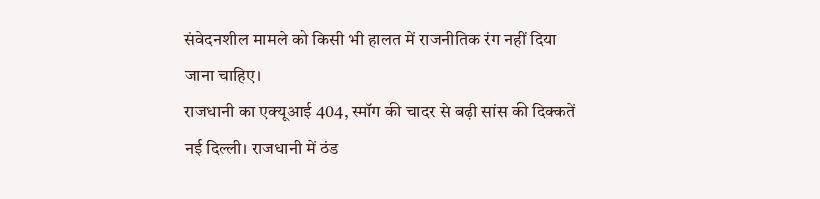संवेदनशील मामले को किसी भी हालत में राजनीतिक रंग नहीं दिया जाना चाहिए।
राजधानी का एक्यूआई 404, स्मॉग की चादर से बढ़ी सांस की दिक्कतें
नई दिल्ली। राजधानी में ठंड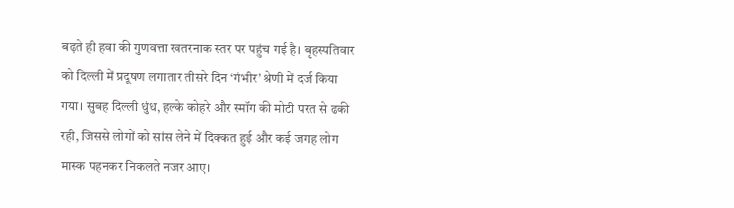बढ़ते ही हवा की गुणवत्ता खतरनाक स्तर पर पहुंच गई है। बृहस्पतिवार को दिल्ली में प्रदूषण लगातार तीसरे दिन ‘गंभीर’ श्रेणी में दर्ज किया गया। सुबह दिल्ली धुंध, हल्के कोहरे और स्मॉग की मोटी परत से ढकी रही, जिससे लोगों को सांस लेने में दिक्कत हुई और कई जगह लोग मास्क पहनकर निकलते नजर आए।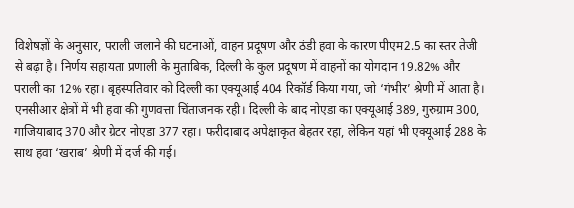विशेषज्ञों के अनुसार, पराली जलाने की घटनाओं, वाहन प्रदूषण और ठंडी हवा के कारण पीएम2.5 का स्तर तेजी से बढ़ा है। निर्णय सहायता प्रणाली के मुताबिक, दिल्ली के कुल प्रदूषण में वाहनों का योगदान 19.82% और पराली का 12% रहा। बृहस्पतिवार को दिल्ली का एक्यूआई 404 रिकॉर्ड किया गया, जो ‘गंभीर’ श्रेणी में आता है।
एनसीआर क्षेत्रों में भी हवा की गुणवत्ता चिंताजनक रही। दिल्ली के बाद नोएडा का एक्यूआई 389, गुरुग्राम 300, गाजियाबाद 370 और ग्रेटर नोएडा 377 रहा। फरीदाबाद अपेक्षाकृत बेहतर रहा, लेकिन यहां भी एक्यूआई 288 के साथ हवा ‘खराब’ श्रेणी में दर्ज की गई।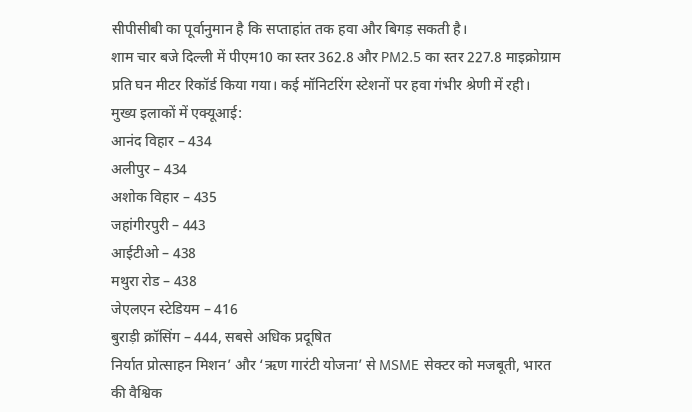सीपीसीबी का पूर्वानुमान है कि सप्ताहांत तक हवा और बिगड़ सकती है।
शाम चार बजे दिल्ली में पीएम10 का स्तर 362.8 और PM2.5 का स्तर 227.8 माइक्रोग्राम प्रति घन मीटर रिकॉर्ड किया गया। कई मॉनिटरिंग स्टेशनों पर हवा गंभीर श्रेणी में रही।
मुख्य इलाकों में एक्यूआई:
आनंद विहार – 434
अलीपुर – 434
अशोक विहार – 435
जहांगीरपुरी – 443
आईटीओ – 438
मथुरा रोड – 438
जेएलएन स्टेडियम – 416
बुराड़ी क्रॉसिंग – 444, सबसे अधिक प्रदूषित
निर्यात प्रोत्साहन मिशन’ और ‘ऋण गारंटी योजना’ से MSME सेक्टर को मजबूती, भारत की वैश्विक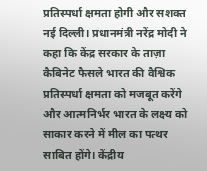प्रतिस्पर्धा क्षमता होगी और सशक्त
नई दिल्ली। प्रधानमंत्री नरेंद्र मोदी ने कहा कि केंद्र सरकार के ताज़ा कैबिनेट फैसले भारत की वैश्विक प्रतिस्पर्धा क्षमता को मजबूत करेंगे और आत्मनिर्भर भारत के लक्ष्य को साकार करने में मील का पत्थर साबित होंगे। केंद्रीय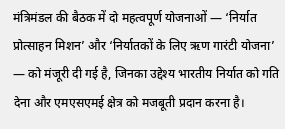मंत्रिमंडल की बैठक में दो महत्वपूर्ण योजनाओं — ‘निर्यात प्रोत्साहन मिशन’ और ‘निर्यातकों के लिए ऋण गारंटी योजना’ — को मंजूरी दी गई है, जिनका उद्देश्य भारतीय निर्यात को गति देना और एमएसएमई क्षेत्र को मजबूती प्रदान करना है।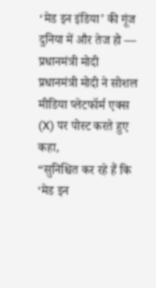‘मेड इन इंडिया’ की गूंज दुनिया में और तेज हो — प्रधानमंत्री मोदी
प्रधानमंत्री मोदी ने सोशल मीडिया प्लेटफॉर्म एक्स (X) पर पोस्ट करते हुए कहा,
“सुनिश्चित कर रहे हैं कि ‘मेड इन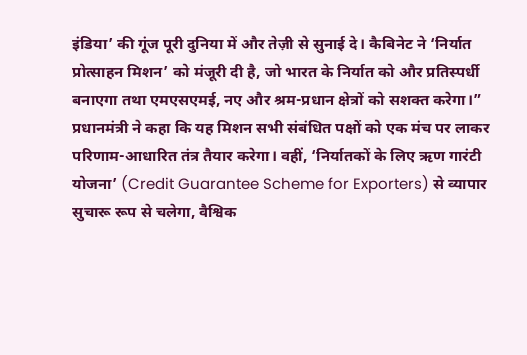इंडिया’ की गूंज पूरी दुनिया में और तेज़ी से सुनाई दे। कैबिनेट ने ‘निर्यात प्रोत्साहन मिशन’ को मंजूरी दी है, जो भारत के निर्यात को और प्रतिस्पर्धी बनाएगा तथा एमएसएमई, नए और श्रम-प्रधान क्षेत्रों को सशक्त करेगा।”
प्रधानमंत्री ने कहा कि यह मिशन सभी संबंधित पक्षों को एक मंच पर लाकर परिणाम-आधारित तंत्र तैयार करेगा। वहीं, ‘निर्यातकों के लिए ऋण गारंटी योजना’ (Credit Guarantee Scheme for Exporters) से व्यापार सुचारू रूप से चलेगा, वैश्विक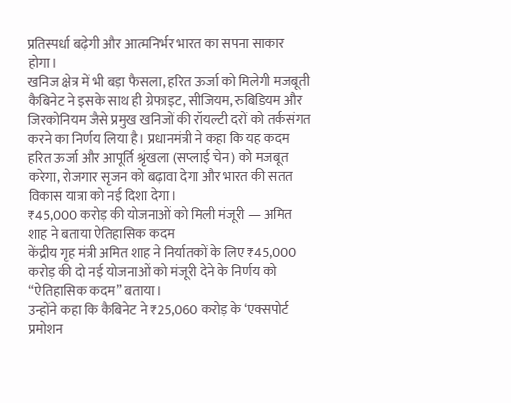प्रतिस्पर्धा बढ़ेगी और आत्मनिर्भर भारत का सपना साकार होगा।
खनिज क्षेत्र में भी बड़ा फैसला, हरित ऊर्जा को मिलेगी मजबूती
कैबिनेट ने इसके साथ ही ग्रेफाइट, सीजियम, रुबिडियम और जिरकोनियम जैसे प्रमुख खनिजों की रॉयल्टी दरों को तर्कसंगत करने का निर्णय लिया है। प्रधानमंत्री ने कहा कि यह कदम हरित ऊर्जा और आपूर्ति श्रृंखला (सप्लाई चेन) को मजबूत करेगा, रोजगार सृजन को बढ़ावा देगा और भारत की सतत विकास यात्रा को नई दिशा देगा।
₹45,000 करोड़ की योजनाओं को मिली मंजूरी — अमित शाह ने बताया ऐतिहासिक कदम
केंद्रीय गृह मंत्री अमित शाह ने निर्यातकों के लिए ₹45,000 करोड़ की दो नई योजनाओं को मंजूरी देने के निर्णय को “ऐतिहासिक कदम” बताया।
उन्होंने कहा कि कैबिनेट ने ₹25,060 करोड़ के ‘एक्सपोर्ट प्रमोशन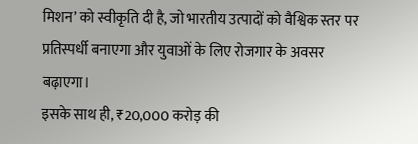मिशन’ को स्वीकृति दी है, जो भारतीय उत्पादों को वैश्विक स्तर पर प्रतिस्पर्धी बनाएगा और युवाओं के लिए रोजगार के अवसर बढ़ाएगा।
इसके साथ ही, ₹20,000 करोड़ की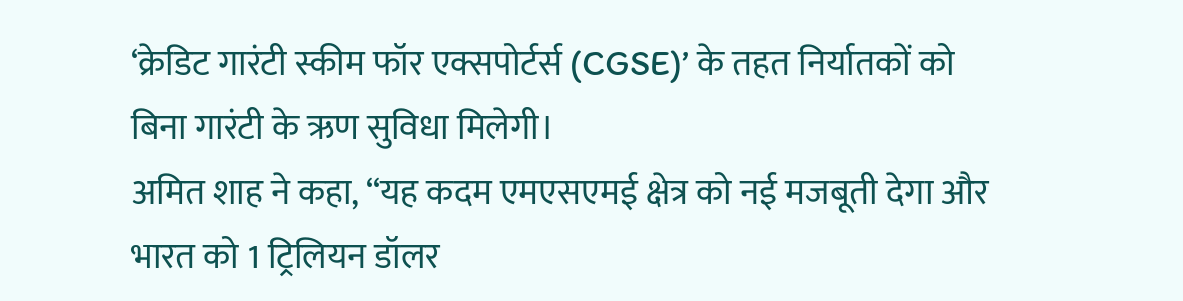‘क्रेडिट गारंटी स्कीम फॉर एक्सपोर्टर्स (CGSE)’ के तहत निर्यातकों को बिना गारंटी के ऋण सुविधा मिलेगी।
अमित शाह ने कहा, “यह कदम एमएसएमई क्षेत्र को नई मजबूती देगा और भारत को 1 ट्रिलियन डॉलर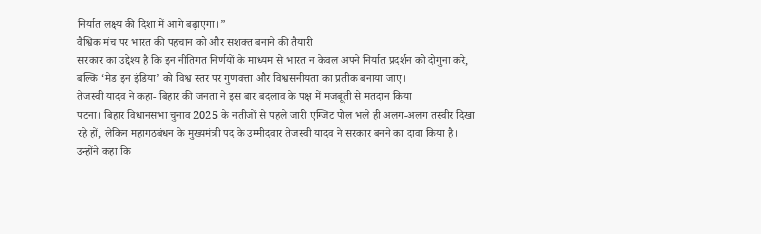निर्यात लक्ष्य की दिशा में आगे बढ़ाएगा।”
वैश्विक मंच पर भारत की पहचान को और सशक्त बनाने की तैयारी
सरकार का उद्देश्य है कि इन नीतिगत निर्णयों के माध्यम से भारत न केवल अपने निर्यात प्रदर्शन को दोगुना करे, बल्कि ‘मेड इन इंडिया’ को विश्व स्तर पर गुणवत्ता और विश्वसनीयता का प्रतीक बनाया जाए।
तेजस्वी यादव ने कहा- बिहार की जनता ने इस बार बदलाव के पक्ष में मजबूती से मतदान किया
पटना। बिहार विधानसभा चुनाव 2025 के नतीजों से पहले जारी एग्जिट पोल भले ही अलग-अलग तस्वीर दिखा रहे हों, लेकिन महागठबंधन के मुख्यमंत्री पद के उम्मीदवार तेजस्वी यादव ने सरकार बनने का दावा किया है। उन्होंने कहा कि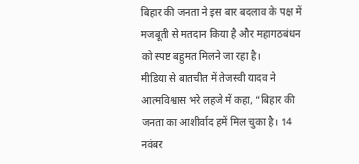बिहार की जनता ने इस बार बदलाव के पक्ष में मजबूती से मतदान किया है और महागठबंधन को स्पष्ट बहुमत मिलने जा रहा है।
मीडिया से बातचीत में तेजस्वी यादव ने आत्मविश्वास भरे लहजे में कहा, “बिहार की जनता का आशीर्वाद हमें मिल चुका है। 14 नवंबर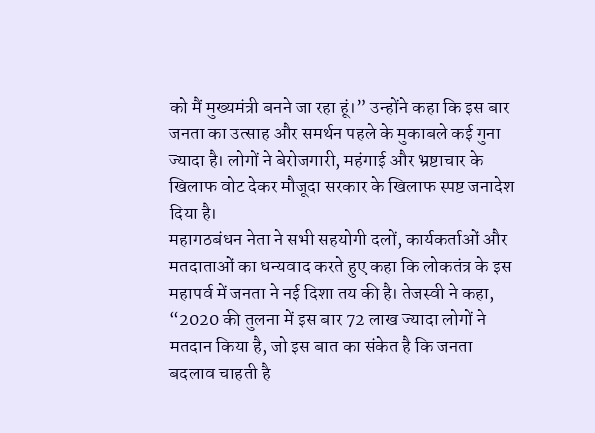को मैं मुख्यमंत्री बनने जा रहा हूं।” उन्होंने कहा कि इस बार जनता का उत्साह और समर्थन पहले के मुकाबले कई गुना ज्यादा है। लोगों ने बेरोजगारी, महंगाई और भ्रष्टाचार के खिलाफ वोट देकर मौजूदा सरकार के खिलाफ स्पष्ट जनादेश दिया है।
महागठबंधन नेता ने सभी सहयोगी दलों, कार्यकर्ताओं और मतदाताओं का धन्यवाद करते हुए कहा कि लोकतंत्र के इस महापर्व में जनता ने नई दिशा तय की है। तेजस्वी ने कहा, “2020 की तुलना में इस बार 72 लाख ज्यादा लोगों ने मतदान किया है, जो इस बात का संकेत है कि जनता बदलाव चाहती है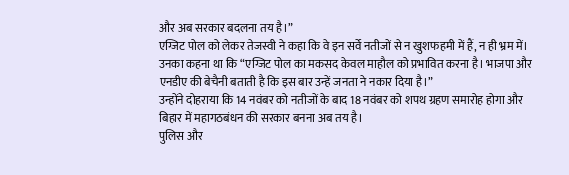और अब सरकार बदलना तय है।”
एग्जिट पोल को लेकर तेजस्वी ने कहा कि वे इन सर्वे नतीजों से न खुशफहमी में हैं, न ही भ्रम में। उनका कहना था कि “एग्जिट पोल का मकसद केवल माहौल को प्रभावित करना है। भाजपा और एनडीए की बेचैनी बताती है कि इस बार उन्हें जनता ने नकार दिया है।”
उन्होंने दोहराया कि 14 नवंबर को नतीजों के बाद 18 नवंबर को शपथ ग्रहण समारोह होगा और बिहार में महागठबंधन की सरकार बनना अब तय है।
पुलिस और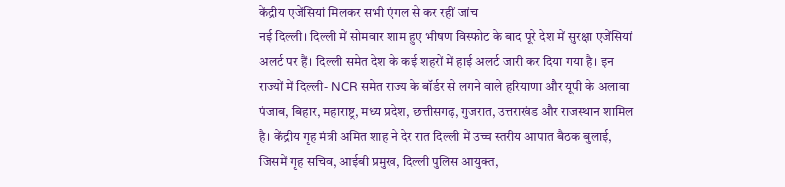केंद्रीय एजेंसियां मिलकर सभी एंगल से कर रहीं जांच
नई दिल्ली। दिल्ली में सोमवार शाम हुए भीषण विस्फोट के बाद पूरे देश में सुरक्षा एजेंसियां अलर्ट पर हैं। दिल्ली समेत देश के कई शहरों में हाई अलर्ट जारी कर दिया गया है। इन राज्यों में दिल्ली- NCR समेत राज्य के बॉर्डर से लगने वाले हरियाणा और यूपी के अलावा पंजाब, बिहार, महाराष्ट्र, मध्य प्रदेश, छत्तीसगढ़, गुजरात, उत्तराखंड और राजस्थान शामिल है। केंद्रीय गृह मंत्री अमित शाह ने देर रात दिल्ली में उच्च स्तरीय आपात बैठक बुलाई, जिसमें गृह सचिव, आईबी प्रमुख, दिल्ली पुलिस आयुक्त,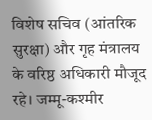विशेष सचिव (आंतरिक सुरक्षा) और गृह मंत्रालय के वरिष्ठ अधिकारी मौजूद रहे। जम्मू-कश्मीर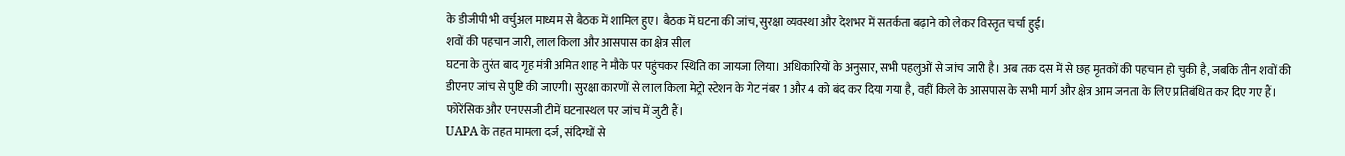के डीजीपी भी वर्चुअल माध्यम से बैठक में शामिल हुए। बैठक में घटना की जांच, सुरक्षा व्यवस्था और देशभर में सतर्कता बढ़ाने को लेकर विस्तृत चर्चा हुई।
शवों की पहचान जारी, लाल किला और आसपास का क्षेत्र सील
घटना के तुरंत बाद गृह मंत्री अमित शाह ने मौके पर पहुंचकर स्थिति का जायजा लिया। अधिकारियों के अनुसार, सभी पहलुओं से जांच जारी है। अब तक दस में से छह मृतकों की पहचान हो चुकी है, जबकि तीन शवों की डीएनए जांच से पुष्टि की जाएगी। सुरक्षा कारणों से लाल किला मेट्रो स्टेशन के गेट नंबर 1 और 4 को बंद कर दिया गया है, वहीं किले के आसपास के सभी मार्ग और क्षेत्र आम जनता के लिए प्रतिबंधित कर दिए गए हैं। फोरेंसिक और एनएसजी टीमें घटनास्थल पर जांच में जुटी हैं।
UAPA के तहत मामला दर्ज, संदिग्धों से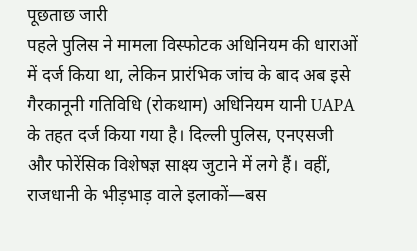पूछताछ जारी
पहले पुलिस ने मामला विस्फोटक अधिनियम की धाराओं में दर्ज किया था, लेकिन प्रारंभिक जांच के बाद अब इसे गैरकानूनी गतिविधि (रोकथाम) अधिनियम यानी UAPA के तहत दर्ज किया गया है। दिल्ली पुलिस, एनएसजी और फोरेंसिक विशेषज्ञ साक्ष्य जुटाने में लगे हैं। वहीं, राजधानी के भीड़भाड़ वाले इलाकों—बस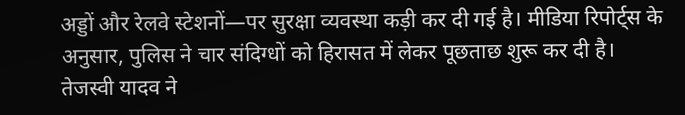अड्डों और रेलवे स्टेशनों—पर सुरक्षा व्यवस्था कड़ी कर दी गई है। मीडिया रिपोर्ट्स के अनुसार, पुलिस ने चार संदिग्धों को हिरासत में लेकर पूछताछ शुरू कर दी है।
तेजस्वी यादव ने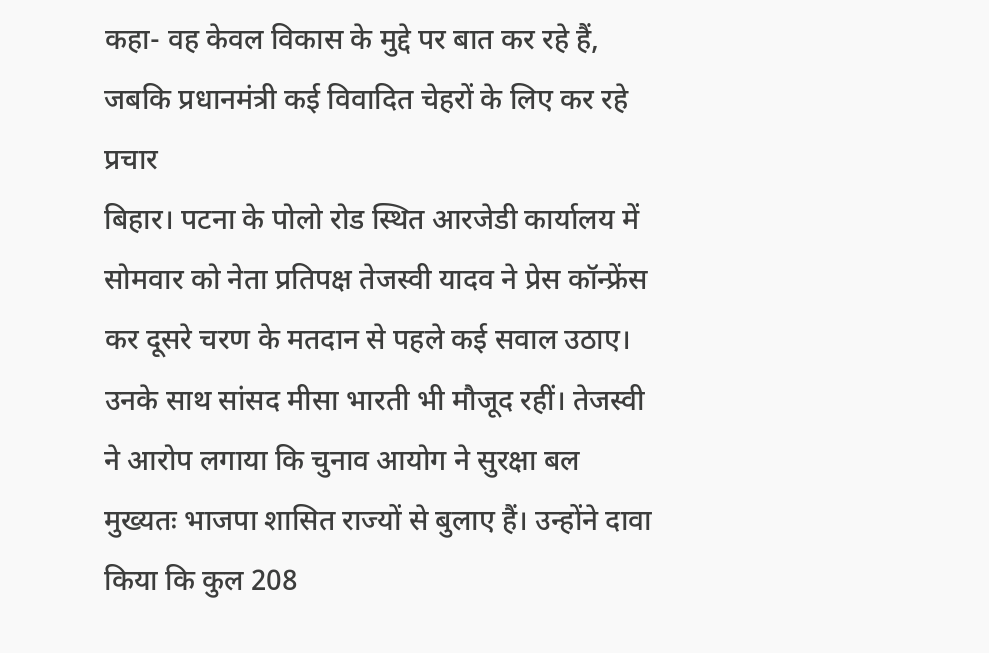कहा- वह केवल विकास के मुद्दे पर बात कर रहे हैं, जबकि प्रधानमंत्री कई विवादित चेहरों के लिए कर रहे प्रचार
बिहार। पटना के पोलो रोड स्थित आरजेडी कार्यालय में सोमवार को नेता प्रतिपक्ष तेजस्वी यादव ने प्रेस कॉन्फ्रेंस कर दूसरे चरण के मतदान से पहले कई सवाल उठाए। उनके साथ सांसद मीसा भारती भी मौजूद रहीं। तेजस्वी ने आरोप लगाया कि चुनाव आयोग ने सुरक्षा बल मुख्यतः भाजपा शासित राज्यों से बुलाए हैं। उन्होंने दावा किया कि कुल 208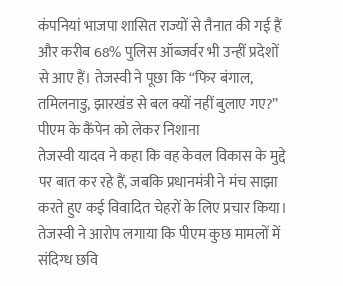कंपनियां भाजपा शासित राज्यों से तैनात की गई हैं और करीब 68% पुलिस ऑब्जर्वर भी उन्हीं प्रदेशों से आए हैं। तेजस्वी ने पूछा कि “फिर बंगाल, तमिलनाडु, झारखंड से बल क्यों नहीं बुलाए गए?”
पीएम के कैंपेन को लेकर निशाना
तेजस्वी यादव ने कहा कि वह केवल विकास के मुद्दे पर बात कर रहे हैं, जबकि प्रधानमंत्री ने मंच साझा करते हुए कई विवादित चेहरों के लिए प्रचार किया। तेजस्वी ने आरोप लगाया कि पीएम कुछ मामलों में संदिग्ध छवि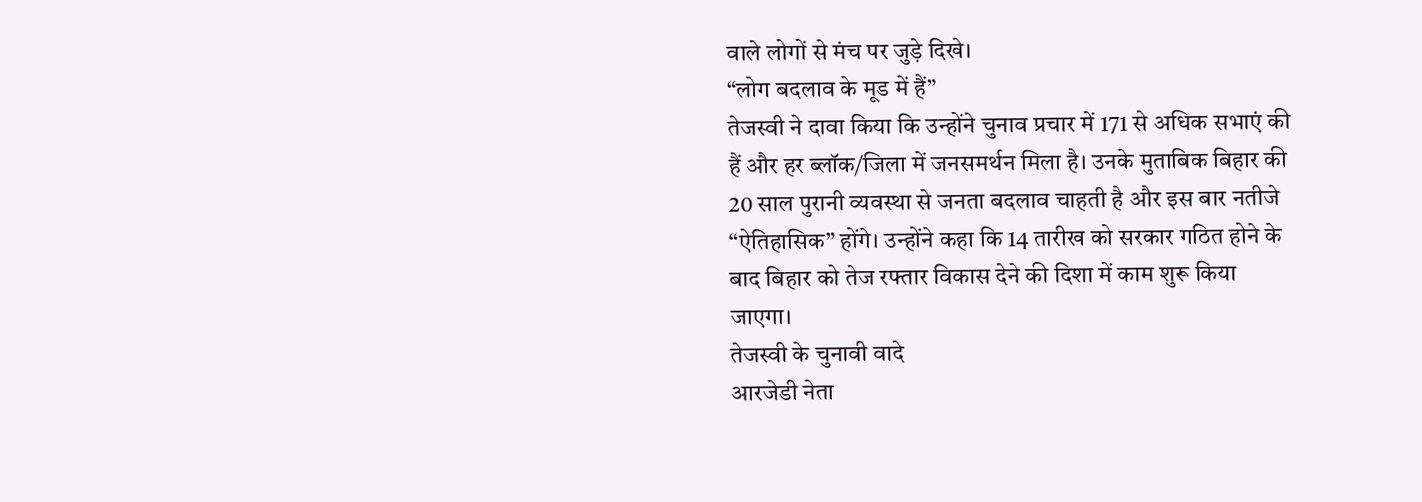वाले लोगों से मंच पर जुड़े दिखे।
“लोग बदलाव के मूड में हैं”
तेजस्वी ने दावा किया कि उन्होंने चुनाव प्रचार में 171 से अधिक सभाएं की हैं और हर ब्लॉक/जिला में जनसमर्थन मिला है। उनके मुताबिक बिहार की 20 साल पुरानी व्यवस्था से जनता बदलाव चाहती है और इस बार नतीजे “ऐतिहासिक” होंगे। उन्होंने कहा कि 14 तारीख को सरकार गठित होने के बाद बिहार को तेज रफ्तार विकास देने की दिशा में काम शुरू किया जाएगा।
तेजस्वी के चुनावी वादे
आरजेडी नेता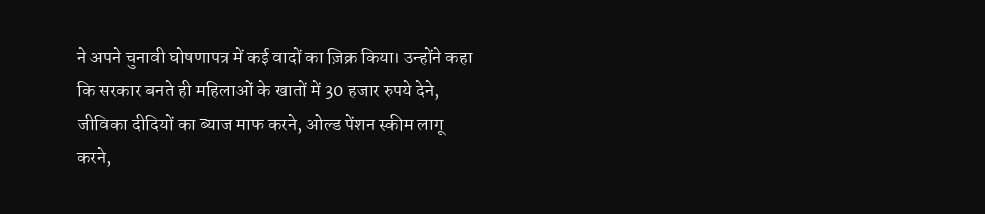ने अपने चुनावी घोषणापत्र में कई वादों का ज़िक्र किया। उन्होंने कहा कि सरकार बनते ही महिलाओं के खातों में 30 हजार रुपये देने, जीविका दीदियों का ब्याज माफ करने, ओल्ड पेंशन स्कीम लागू करने,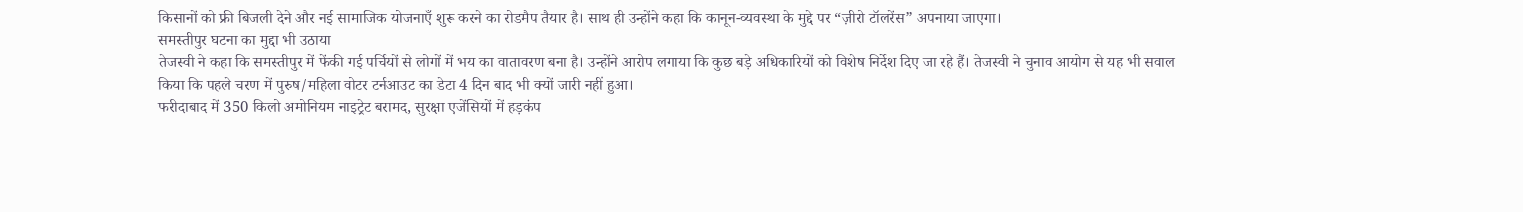किसानों को फ्री बिजली देने और नई सामाजिक योजनाएँ शुरू करने का रोडमैप तैयार है। साथ ही उन्होंने कहा कि कानून-व्यवस्था के मुद्दे पर “ज़ीरो टॉलरेंस” अपनाया जाएगा।
समस्तीपुर घटना का मुद्दा भी उठाया
तेजस्वी ने कहा कि समस्तीपुर में फेंकी गई पर्चियों से लोगों में भय का वातावरण बना है। उन्होंने आरोप लगाया कि कुछ बड़े अधिकारियों को विशेष निर्देश दिए जा रहे हैं। तेजस्वी ने चुनाव आयोग से यह भी सवाल किया कि पहले चरण में पुरुष/महिला वोटर टर्नआउट का डेटा 4 दिन बाद भी क्यों जारी नहीं हुआ।
फरीदाबाद में 350 किलो अमोनियम नाइट्रेट बरामद, सुरक्षा एजेंसियों में हड़कंप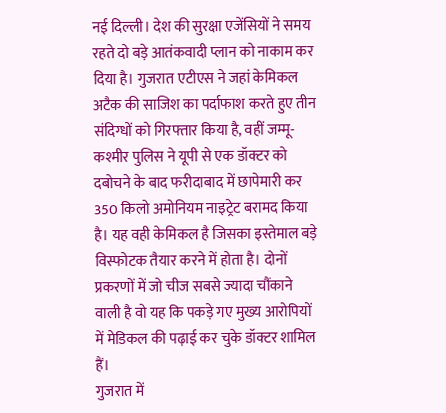नई दिल्ली। देश की सुरक्षा एजेंसियों ने समय रहते दो बड़े आतंकवादी प्लान को नाकाम कर दिया है। गुजरात एटीएस ने जहां केमिकल अटैक की साजिश का पर्दाफाश करते हुए तीन संदिग्धों को गिरफ्तार किया है, वहीं जम्मू-कश्मीर पुलिस ने यूपी से एक डॉक्टर को दबोचने के बाद फरीदाबाद में छापेमारी कर 350 किलो अमोनियम नाइट्रेट बरामद किया है। यह वही केमिकल है जिसका इस्तेमाल बड़े विस्फोटक तैयार करने में होता है। दोनों प्रकरणों में जो चीज सबसे ज्यादा चौंकाने वाली है वो यह कि पकड़े गए मुख्य आरोपियों में मेडिकल की पढ़ाई कर चुके डॉक्टर शामिल हैं।
गुजरात में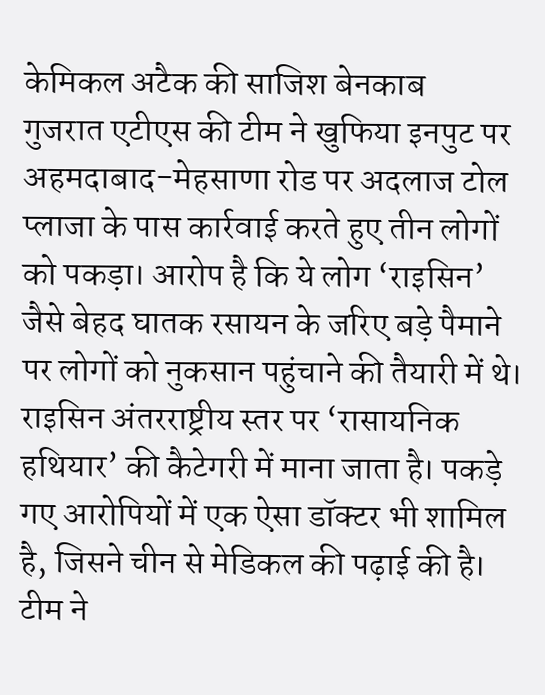केमिकल अटैक की साजिश बेनकाब
गुजरात एटीएस की टीम ने खुफिया इनपुट पर अहमदाबाद-मेहसाणा रोड पर अदलाज टोल प्लाजा के पास कार्रवाई करते हुए तीन लोगों को पकड़ा। आरोप है कि ये लोग ‘राइसिन’ जैसे बेहद घातक रसायन के जरिए बड़े पैमाने पर लोगों को नुकसान पहुंचाने की तैयारी में थे। राइसिन अंतरराष्ट्रीय स्तर पर ‘रासायनिक हथियार’ की कैटेगरी में माना जाता है। पकड़े गए आरोपियों में एक ऐसा डॉक्टर भी शामिल है, जिसने चीन से मेडिकल की पढ़ाई की है। टीम ने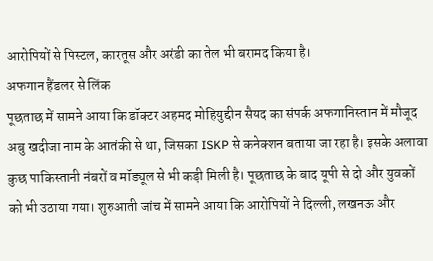आरोपियों से पिस्टल, कारतूस और अरंडी का तेल भी बरामद किया है।
अफगान हैंडलर से लिंक
पूछताछ में सामने आया कि डॉक्टर अहमद मोहियुद्दीन सैयद का संपर्क अफगानिस्तान में मौजूद अबु खदीजा नाम के आतंकी से था, जिसका ISKP से कनेक्शन बताया जा रहा है। इसके अलावा कुछ पाकिस्तानी नंबरों व मॉड्यूल से भी कड़ी मिली है। पूछताछ के बाद यूपी से दो और युवकों को भी उठाया गया। शुरुआती जांच में सामने आया कि आरोपियों ने दिल्ली, लखनऊ और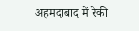अहमदाबाद में रेकी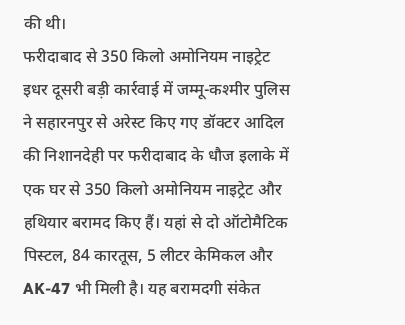की थी।
फरीदाबाद से 350 किलो अमोनियम नाइट्रेट
इधर दूसरी बड़ी कार्रवाई में जम्मू-कश्मीर पुलिस ने सहारनपुर से अरेस्ट किए गए डॉक्टर आदिल की निशानदेही पर फरीदाबाद के धौज इलाके में एक घर से 350 किलो अमोनियम नाइट्रेट और हथियार बरामद किए हैं। यहां से दो ऑटोमैटिक पिस्टल, 84 कारतूस, 5 लीटर केमिकल और AK-47 भी मिली है। यह बरामदगी संकेत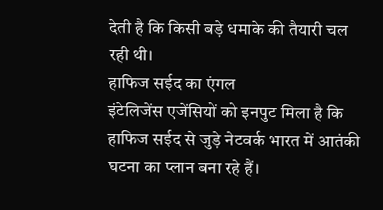देती है कि किसी बड़े धमाके की तैयारी चल रही थी।
हाफिज सईद का एंगल
इंटेलिजेंस एजेंसियों को इनपुट मिला है कि हाफिज सईद से जुड़े नेटवर्क भारत में आतंकी घटना का प्लान बना रहे हैं।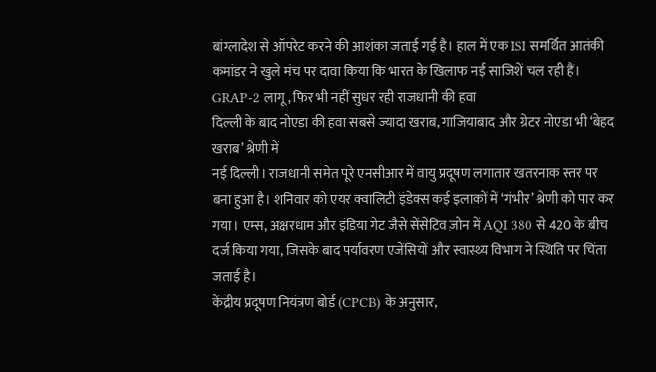बांग्लादेश से ऑपरेट करने की आशंका जताई गई है। हाल में एक ISI समर्थित आतंकी कमांडर ने खुले मंच पर दावा किया कि भारत के खिलाफ नई साजिशें चल रही हैं।
GRAP-2 लागू, फिर भी नहीं सुधर रही राजधानी की हवा
दिल्ली के बाद नोएडा की हवा सबसे ज्यादा खराब, गाजियाबाद और ग्रेटर नोएडा भी ‘बेहद खराब’ श्रेणी में
नई दिल्ली। राजधानी समेत पूरे एनसीआर में वायु प्रदूषण लगातार खतरनाक स्तर पर बना हुआ है। शनिवार को एयर क्वालिटी इंडेक्स कई इलाकों में ‘गंभीर’ श्रेणी को पार कर गया। एम्स, अक्षरधाम और इंडिया गेट जैसे सेंसेटिव ज़ोन में AQI 380 से 420 के बीच दर्ज किया गया, जिसके बाद पर्यावरण एजेंसियों और स्वास्थ्य विभाग ने स्थिति पर चिंता जताई है।
केंद्रीय प्रदूषण नियंत्रण बोर्ड (CPCB) के अनुसार,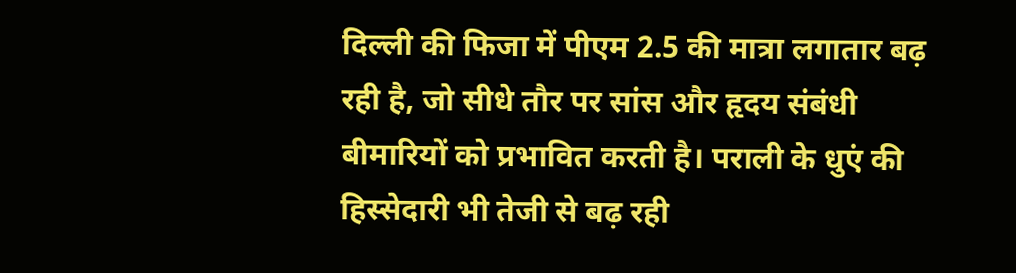दिल्ली की फिजा में पीएम 2.5 की मात्रा लगातार बढ़ रही है, जो सीधे तौर पर सांस और हृदय संबंधी बीमारियों को प्रभावित करती है। पराली के धुएं की हिस्सेदारी भी तेजी से बढ़ रही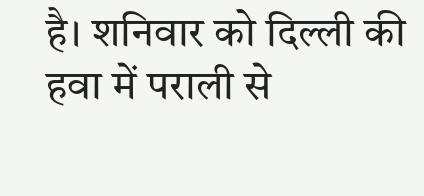है। शनिवार को दिल्ली की हवा में पराली से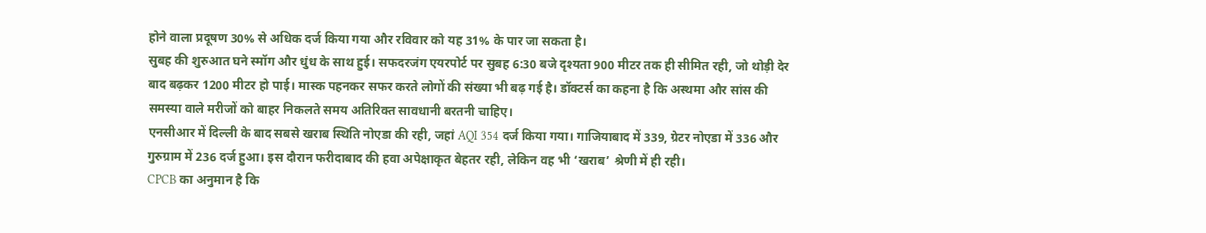होने वाला प्रदूषण 30% से अधिक दर्ज किया गया और रविवार को यह 31% के पार जा सकता है।
सुबह की शुरुआत घने स्मॉग और धुंध के साथ हुई। सफदरजंग एयरपोर्ट पर सुबह 6:30 बजे दृश्यता 900 मीटर तक ही सीमित रही, जो थोड़ी देर बाद बढ़कर 1200 मीटर हो पाई। मास्क पहनकर सफर करते लोगों की संख्या भी बढ़ गई है। डॉक्टर्स का कहना है कि अस्थमा और सांस की समस्या वाले मरीजों को बाहर निकलते समय अतिरिक्त सावधानी बरतनी चाहिए।
एनसीआर में दिल्ली के बाद सबसे खराब स्थिति नोएडा की रही, जहां AQI 354 दर्ज किया गया। गाजियाबाद में 339, ग्रेटर नोएडा में 336 और गुरुग्राम में 236 दर्ज हुआ। इस दौरान फरीदाबाद की हवा अपेक्षाकृत बेहतर रही, लेकिन वह भी ‘खराब’ श्रेणी में ही रही।
CPCB का अनुमान है कि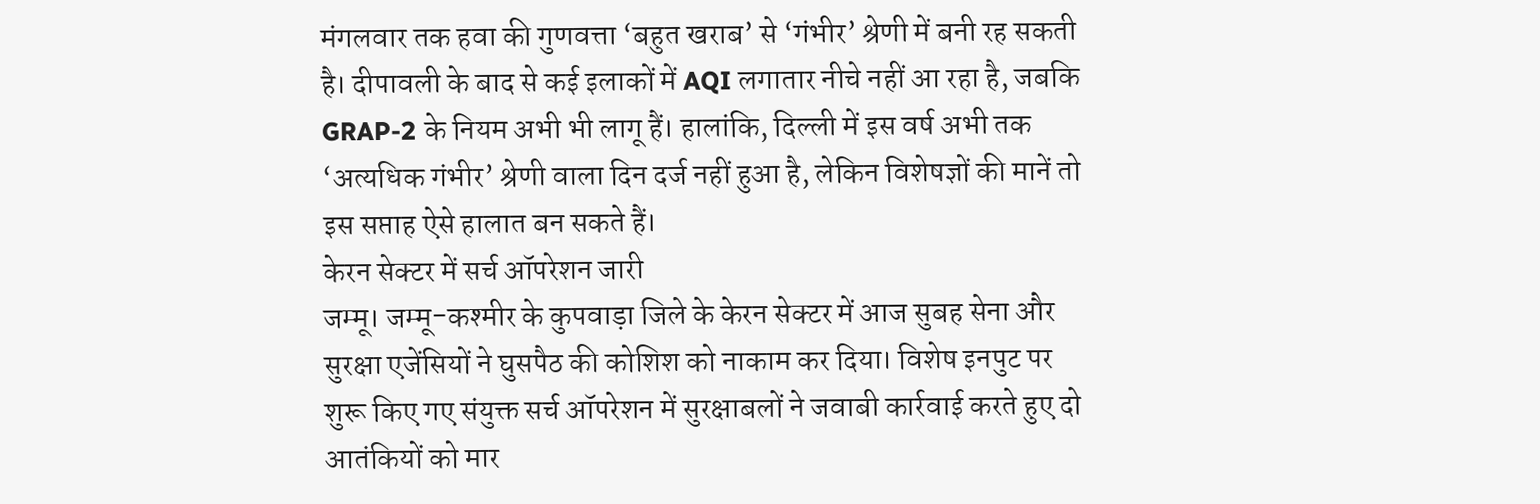मंगलवार तक हवा की गुणवत्ता ‘बहुत खराब’ से ‘गंभीर’ श्रेणी में बनी रह सकती है। दीपावली के बाद से कई इलाकों में AQI लगातार नीचे नहीं आ रहा है, जबकि GRAP-2 के नियम अभी भी लागू हैं। हालांकि, दिल्ली में इस वर्ष अभी तक ‘अत्यधिक गंभीर’ श्रेणी वाला दिन दर्ज नहीं हुआ है, लेकिन विशेषज्ञों की मानें तो इस सप्ताह ऐसे हालात बन सकते हैं।
केरन सेक्टर में सर्च ऑपरेशन जारी
जम्मू। जम्मू-कश्मीर के कुपवाड़ा जिले के केरन सेक्टर में आज सुबह सेना और सुरक्षा एजेंसियों ने घुसपैठ की कोशिश को नाकाम कर दिया। विशेष इनपुट पर शुरू किए गए संयुक्त सर्च ऑपरेशन में सुरक्षाबलों ने जवाबी कार्रवाई करते हुए दो आतंकियों को मार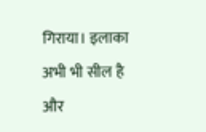गिराया। इलाका अभी भी सील है और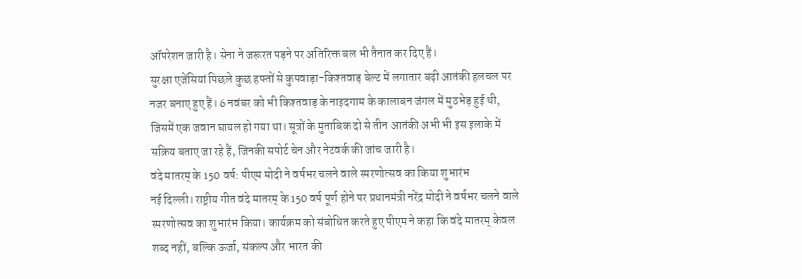ऑपरेशन जारी है। सेना ने जरूरत पड़ने पर अतिरिक्त बल भी तैनात कर दिए हैं।
सुरक्षा एजेंसियां पिछले कुछ हफ्तों से कुपवाड़ा-किश्तवाड़ बेल्ट में लगातार बढ़ी आतंकी हलचल पर नजर बनाए हुए हैं। 6 नवंबर को भी किश्तवाड़ के नाइदगाम के कालाबन जंगल में मुठभेड़ हुई थी, जिसमें एक जवान घायल हो गया था। सूत्रों के मुताबिक दो से तीन आतंकी अभी भी इस इलाके में सक्रिय बताए जा रहे हैं, जिनकी सपोर्ट चेन और नेटवर्क की जांच जारी है।
वंदे मातरम् के 150 वर्ष: पीएम मोदी ने वर्षभर चलने वाले स्मरणोत्सव का किया शुभारंभ
नई दिल्ली। राष्ट्रीय गीत वंदे मातरम् के 150 वर्ष पूर्ण होने पर प्रधानमंत्री नरेंद्र मोदी ने वर्षभर चलने वाले स्मरणोत्सव का शुभारंभ किया। कार्यक्रम को संबोधित करते हुए पीएम ने कहा कि वंदे मातरम् केवल शब्द नहीं, बल्कि ऊर्जा, संकल्प और भारत की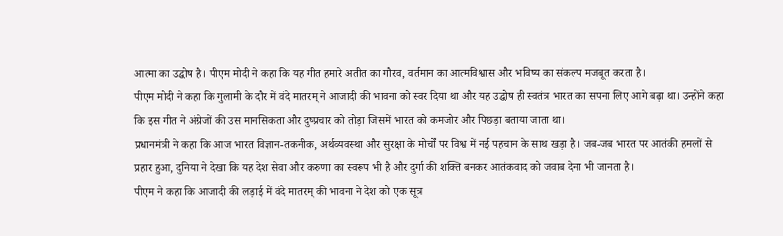आत्मा का उद्घोष है। पीएम मोदी ने कहा कि यह गीत हमारे अतीत का गौरव, वर्तमान का आत्मविश्वास और भविष्य का संकल्प मजबूत करता है।
पीएम मोदी ने कहा कि गुलामी के दौर में वंदे मातरम् ने आजादी की भावना को स्वर दिया था और यह उद्घोष ही स्वतंत्र भारत का सपना लिए आगे बढ़ा था। उन्होंने कहा कि इस गीत ने अंग्रेजों की उस मानसिकता और दुष्प्रचार को तोड़ा जिसमें भारत को कमजोर और पिछड़ा बताया जाता था।
प्रधानमंत्री ने कहा कि आज भारत विज्ञान-तकनीक, अर्थव्यवस्था और सुरक्षा के मोर्चों पर विश्व में नई पहचान के साथ खड़ा है। जब-जब भारत पर आतंकी हमलों से प्रहार हुआ, दुनिया ने देखा कि यह देश सेवा और करुणा का स्वरूप भी है और दुर्गा की शक्ति बनकर आतंकवाद को जवाब देना भी जानता है।
पीएम ने कहा कि आजादी की लड़ाई में वंदे मातरम् की भावना ने देश को एक सूत्र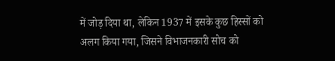में जोड़ दिया था, लेकिन 1937 में इसके कुछ हिस्सों को अलग किया गया, जिसने विभाजनकारी सोच को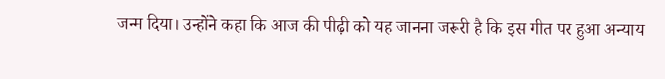जन्म दिया। उन्होंने कहा कि आज की पीढ़ी को यह जानना जरूरी है कि इस गीत पर हुआ अन्याय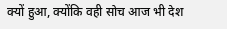क्यों हुआ, क्योंकि वही सोच आज भी देश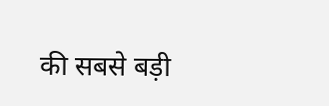की सबसे बड़ी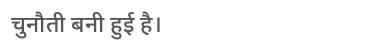चुनौती बनी हुई है।